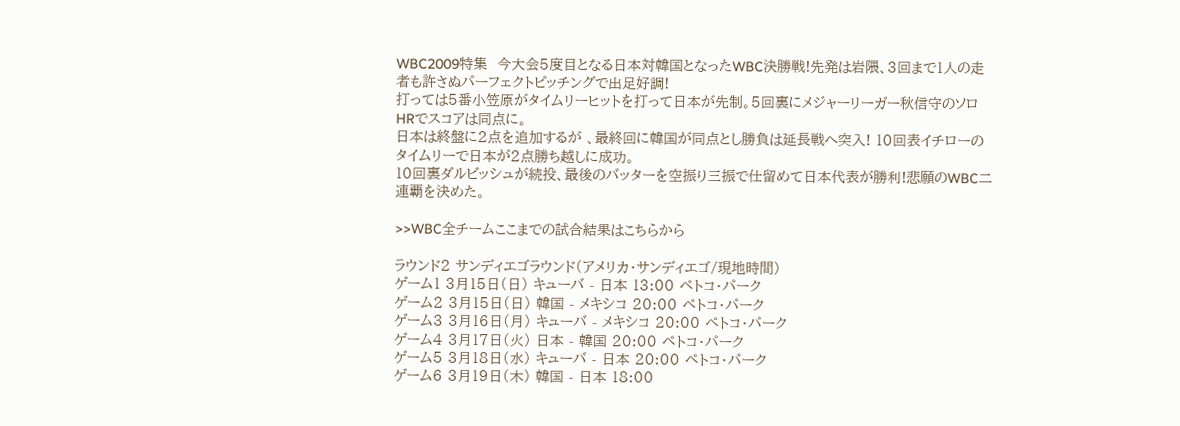WBC2009特集  今大会5度目となる日本対韓国となったWBC決勝戦!先発は岩隈、3回まで1人の走者も許さぬパーフェクトピッチングで出足好調!
打っては5番小笠原がタイムリーヒットを打って日本が先制。5回裏にメジャーリーガー秋信守のソロHRでスコアは同点に。
日本は終盤に2点を追加するが 、最終回に韓国が同点とし勝負は延長戦へ突入! 10回表イチローのタイムリーで日本が2点勝ち越しに成功。
10回裏ダルビッシュが続投、最後のバッターを空振り三振で仕留めて日本代表が勝利!悲願のWBC二連覇を決めた。

>>WBC全チームここまでの試合結果はこちらから

ラウンド2 サンディエゴラウンド(アメリカ・サンディエゴ/現地時間)
ゲーム1 3月15日(日) キューバ - 日本 13:00 ペトコ・パーク
ゲーム2 3月15日(日) 韓国 - メキシコ 20:00 ペトコ・パーク
ゲーム3 3月16日(月) キューバ - メキシコ 20:00 ペトコ・パーク
ゲーム4 3月17日(火) 日本 - 韓国 20:00 ペトコ・パーク
ゲーム5 3月18日(水) キューバ - 日本 20:00 ペトコ・パーク
ゲーム6 3月19日(木) 韓国 - 日本 18:00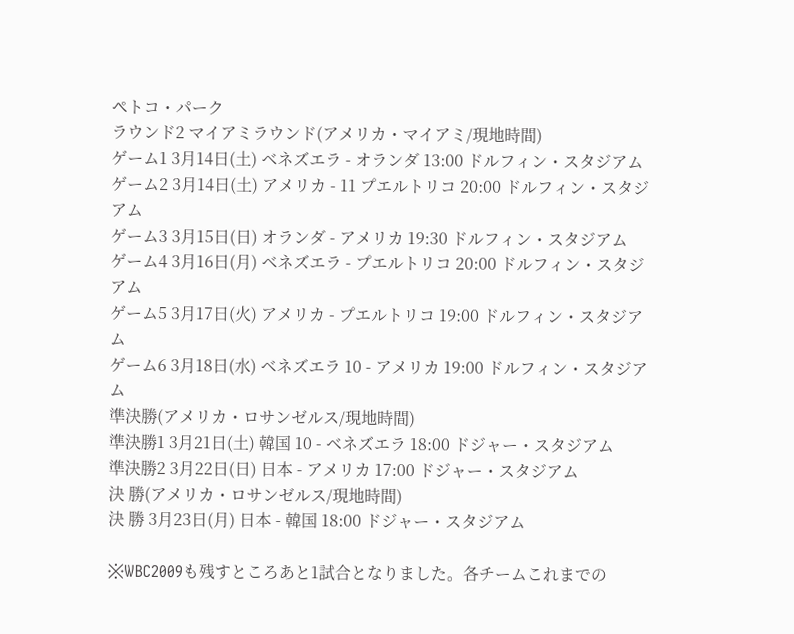ペトコ・パーク
ラウンド2 マイアミラウンド(アメリカ・マイアミ/現地時間)
ゲーム1 3月14日(土) ベネズエラ - オランダ 13:00 ドルフィン・スタジアム
ゲーム2 3月14日(土) アメリカ - 11 プエルトリコ 20:00 ドルフィン・スタジアム
ゲーム3 3月15日(日) オランダ - アメリカ 19:30 ドルフィン・スタジアム
ゲーム4 3月16日(月) ベネズエラ - プエルトリコ 20:00 ドルフィン・スタジアム
ゲーム5 3月17日(火) アメリカ - プエルトリコ 19:00 ドルフィン・スタジアム
ゲーム6 3月18日(水) ベネズエラ 10 - アメリカ 19:00 ドルフィン・スタジアム
準決勝(アメリカ・ロサンゼルス/現地時間)
準決勝1 3月21日(土) 韓国 10 - ベネズエラ 18:00 ドジャー・スタジアム
準決勝2 3月22日(日) 日本 - アメリカ 17:00 ドジャー・スタジアム
決 勝(アメリカ・ロサンゼルス/現地時間)
決 勝 3月23日(月) 日本 - 韓国 18:00 ドジャー・スタジアム

※WBC2009も残すところあと1試合となりました。各チームこれまでの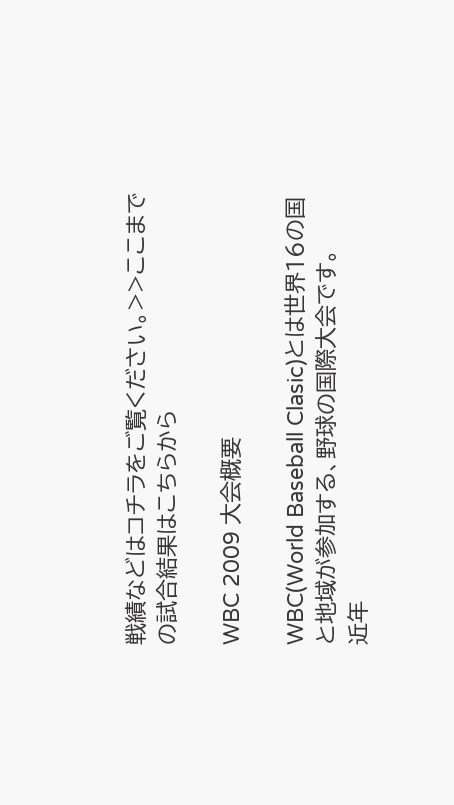戦績などはコチラをご覧ください。>>ここまでの試合結果はこちらから

WBC 2009 大会概要

WBC(World Baseball Clasic)とは世界16の国と地域が参加する、野球の国際大会です。
近年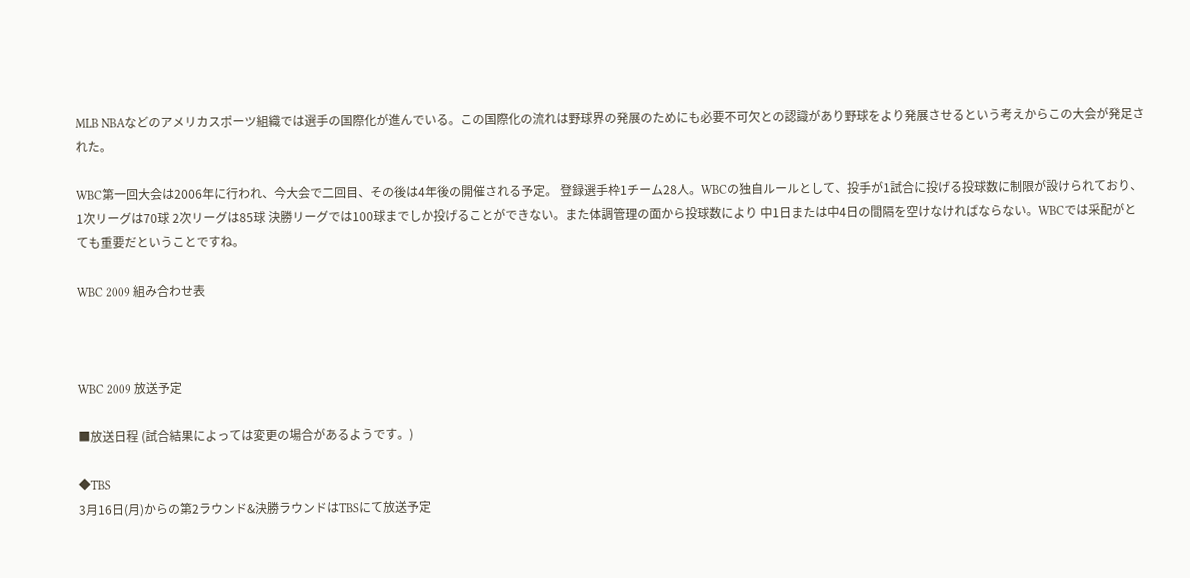MLB NBAなどのアメリカスポーツ組織では選手の国際化が進んでいる。この国際化の流れは野球界の発展のためにも必要不可欠との認識があり野球をより発展させるという考えからこの大会が発足された。

WBC第一回大会は2006年に行われ、今大会で二回目、その後は4年後の開催される予定。 登録選手枠1チーム28人。WBCの独自ルールとして、投手が1試合に投げる投球数に制限が設けられており、1次リーグは70球 2次リーグは85球 決勝リーグでは100球までしか投げることができない。また体調管理の面から投球数により 中1日または中4日の間隔を空けなければならない。WBCでは采配がとても重要だということですね。

WBC 2009 組み合わせ表



WBC 2009 放送予定

■放送日程 (試合結果によっては変更の場合があるようです。)

◆TBS
3月16日(月)からの第2ラウンド&決勝ラウンドはTBSにて放送予定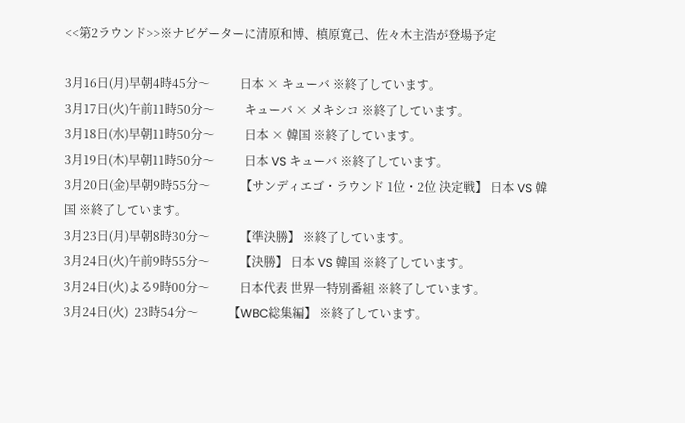<<第2ラウンド>>※ナビゲーターに清原和博、槙原寛己、佐々木主浩が登場予定

3月16日(月)早朝4時45分〜          日本 × キューバ ※終了しています。
3月17日(火)午前11時50分〜          キューバ × メキシコ ※終了しています。
3月18日(水)早朝11時50分〜          日本 × 韓国 ※終了しています。
3月19日(木)早朝11時50分〜          日本 VS キューバ ※終了しています。
3月20日(金)早朝9時55分〜          【サンディエゴ・ラウンド 1位・2位 決定戦】 日本 VS 韓国 ※終了しています。
3月23日(月)早朝8時30分〜          【準決勝】 ※終了しています。
3月24日(火)午前9時55分〜          【決勝】 日本 VS 韓国 ※終了しています。
3月24日(火)よる9時00分〜          日本代表 世界一特別番組 ※終了しています。
3月24日(火)  23時54分〜          【WBC総集編】 ※終了しています。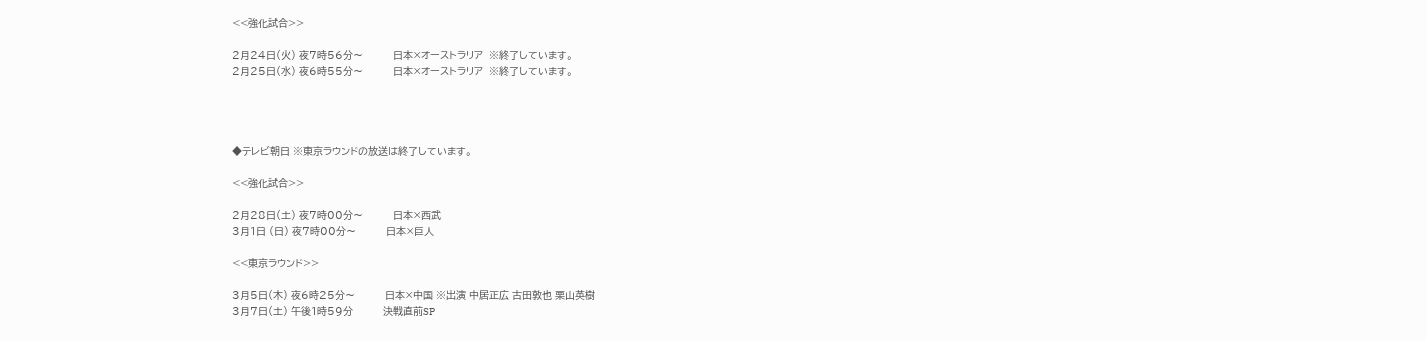<<強化試合>>

2月24日(火) 夜7時56分〜          日本×オーストラリア  ※終了しています。
2月25日(水) 夜6時55分〜          日本×オーストラリア  ※終了しています。




◆テレビ朝日 ※東京ラウンドの放送は終了しています。

<<強化試合>>

2月28日(土) 夜7時00分〜          日本×西武
3月1日 (日) 夜7時00分〜          日本×巨人

<<東京ラウンド>>

3月5日(木) 夜6時25分〜          日本×中国 ※出演 中居正広 古田敦也 栗山英樹
3月7日(土) 午後1時59分          決戦直前SP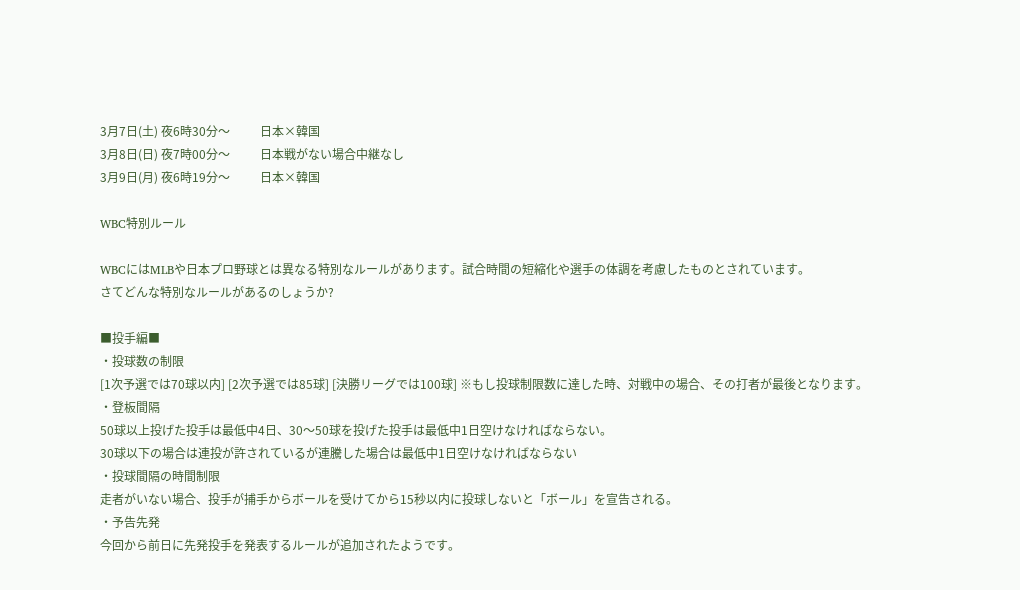3月7日(土) 夜6時30分〜          日本×韓国
3月8日(日) 夜7時00分〜          日本戦がない場合中継なし
3月9日(月) 夜6時19分〜          日本×韓国

WBC特別ルール

WBCにはMLBや日本プロ野球とは異なる特別なルールがあります。試合時間の短縮化や選手の体調を考慮したものとされています。
さてどんな特別なルールがあるのしょうか?

■投手編■
・投球数の制限
[1次予選では70球以内] [2次予選では85球] [決勝リーグでは100球] ※もし投球制限数に達した時、対戦中の場合、その打者が最後となります。
・登板間隔
50球以上投げた投手は最低中4日、30〜50球を投げた投手は最低中1日空けなければならない。
30球以下の場合は連投が許されているが連騰した場合は最低中1日空けなければならない
・投球間隔の時間制限
走者がいない場合、投手が捕手からボールを受けてから15秒以内に投球しないと「ボール」を宣告される。
・予告先発
今回から前日に先発投手を発表するルールが追加されたようです。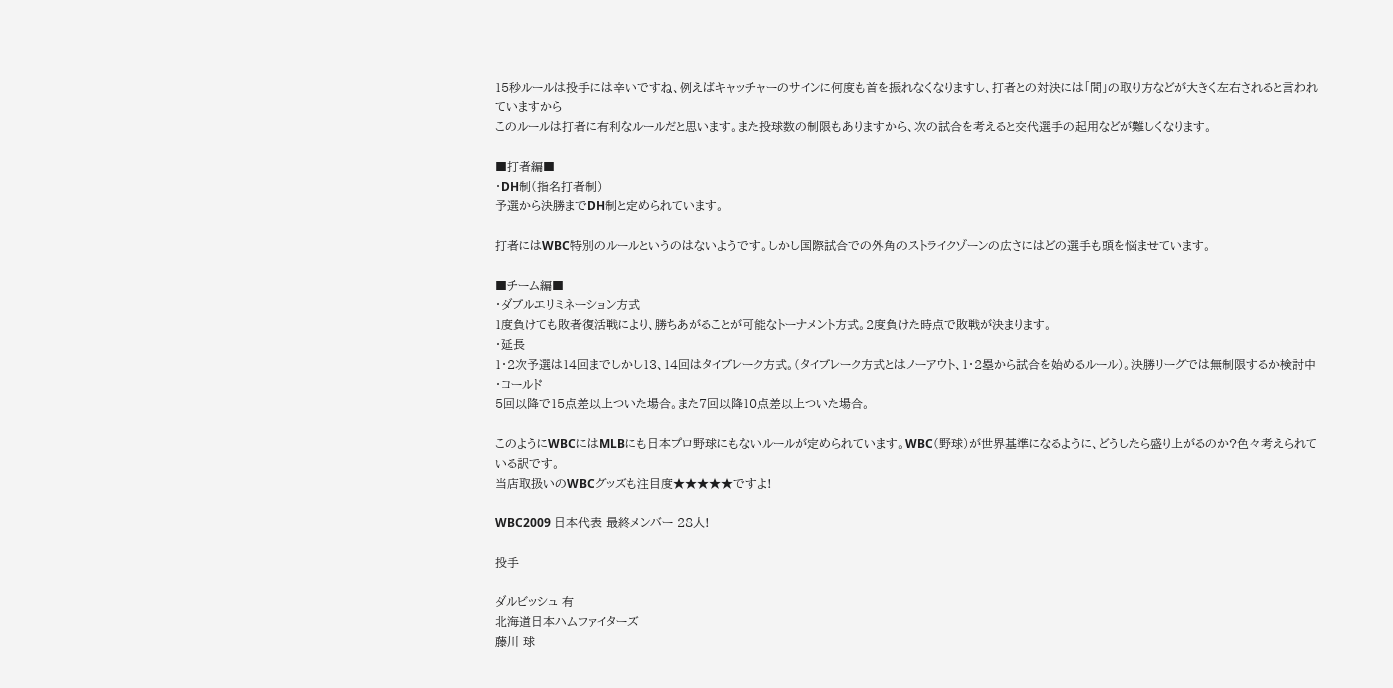15秒ルールは投手には辛いですね、例えばキャッチャーのサインに何度も首を振れなくなりますし、打者との対決には「間」の取り方などが大きく左右されると言われていますから
このルールは打者に有利なルールだと思います。また投球数の制限もありますから、次の試合を考えると交代選手の起用などが難しくなります。

■打者編■
・DH制(指名打者制)
予選から決勝までDH制と定められています。

打者にはWBC特別のルールというのはないようです。しかし国際試合での外角のストライクゾーンの広さにはどの選手も頭を悩ませています。

■チーム編■
・ダブルエリミネーション方式
1度負けても敗者復活戦により、勝ちあがることが可能なトーナメント方式。2度負けた時点で敗戦が決まります。
・延長
1・2次予選は14回までしかし13、14回はタイブレーク方式。(タイブレーク方式とはノーアウト、1・2塁から試合を始めるルール)。決勝リーグでは無制限するか検討中
・コールド
5回以降で15点差以上ついた場合。また7回以降10点差以上ついた場合。

このようにWBCにはMLBにも日本プロ野球にもないルールが定められています。WBC(野球)が世界基準になるように、どうしたら盛り上がるのか?色々考えられている訳です。
当店取扱いのWBCグッズも注目度★★★★★ですよ!

WBC2009 日本代表 最終メンバー 28人!

投手

ダルビッシュ 有
北海道日本ハムファイターズ
藤川 球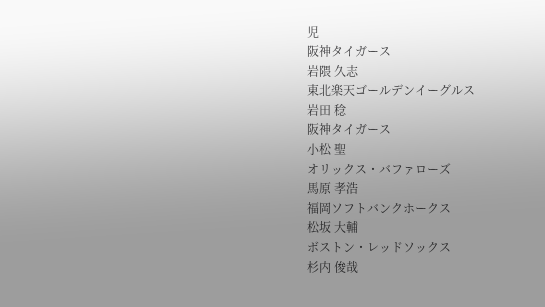児
阪神タイガース
岩隈 久志
東北楽天ゴールデンイーグルス
岩田 稔
阪神タイガース
小松 聖
オリックス・バファローズ
馬原 孝浩
福岡ソフトバンクホークス
松坂 大輔
ボストン・レッドソックス
杉内 俊哉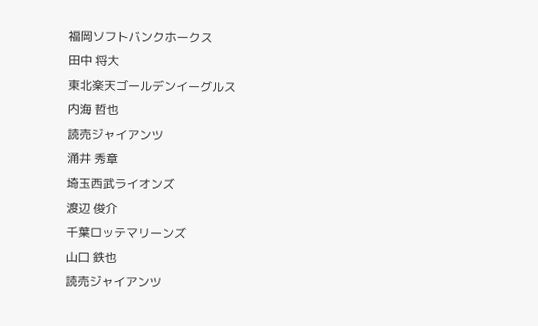福岡ソフトバンクホークス
田中 将大
東北楽天ゴールデンイーグルス
内海 哲也
読売ジャイアンツ
涌井 秀章
埼玉西武ライオンズ
渡辺 俊介
千葉ロッテマリーンズ
山口 鉄也
読売ジャイアンツ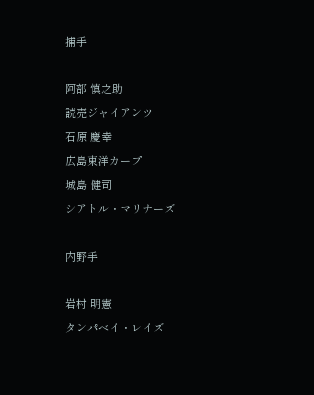捕手

阿部 慎之助
読売ジャイアンツ
石原 慶幸
広島東洋カープ
城島 健司
シアトル・マリナーズ

内野手

岩村 明憲
タンパベイ・レイズ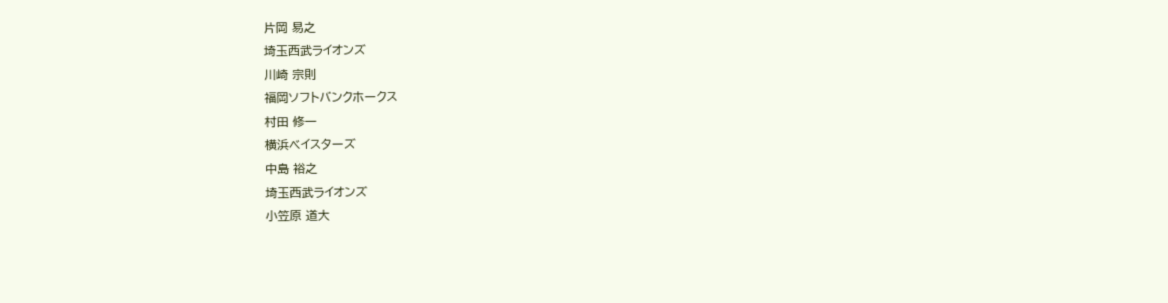片岡 易之
埼玉西武ライオンズ
川崎 宗則
福岡ソフトバンクホークス
村田 修一
横浜ベイスターズ
中島 裕之
埼玉西武ライオンズ
小笠原 道大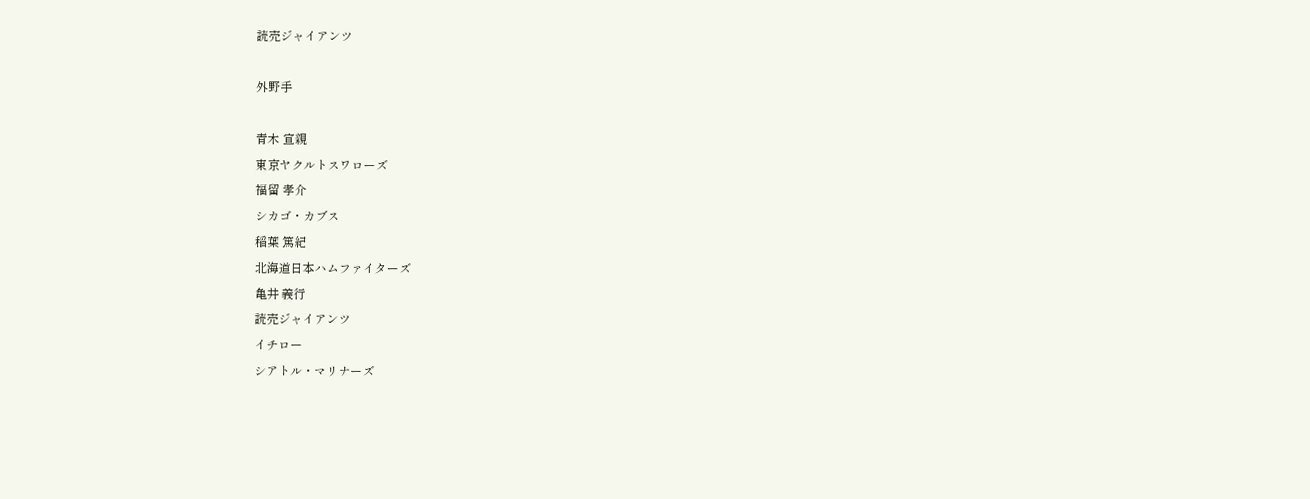読売ジャイアンツ

外野手

青木 宣親
東京ヤクルトスワローズ
福留 孝介
シカゴ・カブス
稲葉 篤紀
北海道日本ハムファイターズ
亀井 義行
読売ジャイアンツ
イチロー
シアトル・マリナーズ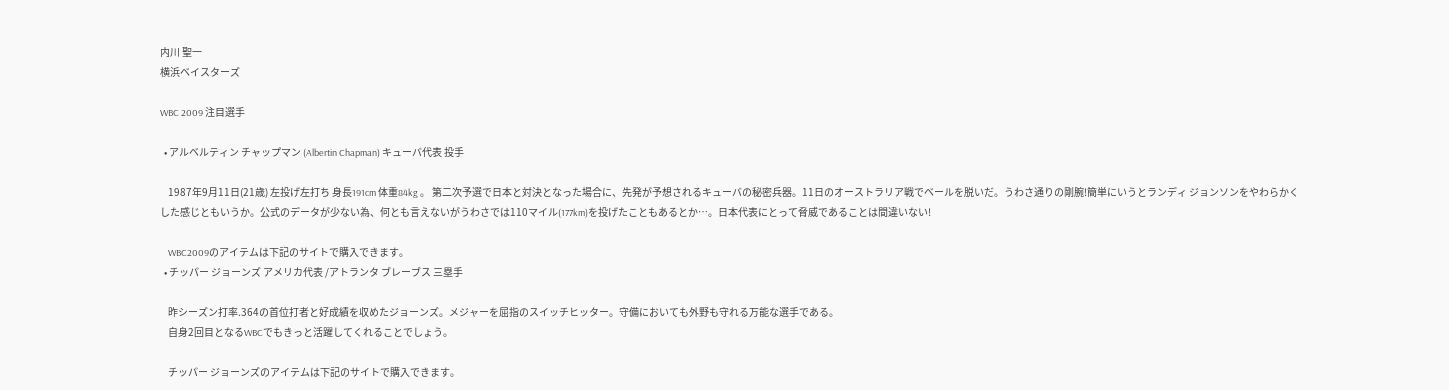内川 聖一
横浜ベイスターズ

WBC 2009 注目選手

  • アルベルティン チャップマン (Albertin Chapman) キューバ代表 投手

    1987年9月11日(21歳) 左投げ左打ち 身長191cm 体重84kg 。 第二次予選で日本と対決となった場合に、先発が予想されるキューバの秘密兵器。11日のオーストラリア戦でベールを脱いだ。うわさ通りの剛腕!簡単にいうとランディ ジョンソンをやわらかくした感じともいうか。公式のデータが少ない為、何とも言えないがうわさでは110マイル(177km)を投げたこともあるとか…。日本代表にとって脅威であることは間違いない!

    WBC2009のアイテムは下記のサイトで購入できます。
  • チッパー ジョーンズ アメリカ代表 /アトランタ ブレーブス 三塁手

    昨シーズン打率.364の首位打者と好成績を収めたジョーンズ。メジャーを屈指のスイッチヒッター。守備においても外野も守れる万能な選手である。
    自身2回目となるWBCでもきっと活躍してくれることでしょう。

    チッパー ジョーンズのアイテムは下記のサイトで購入できます。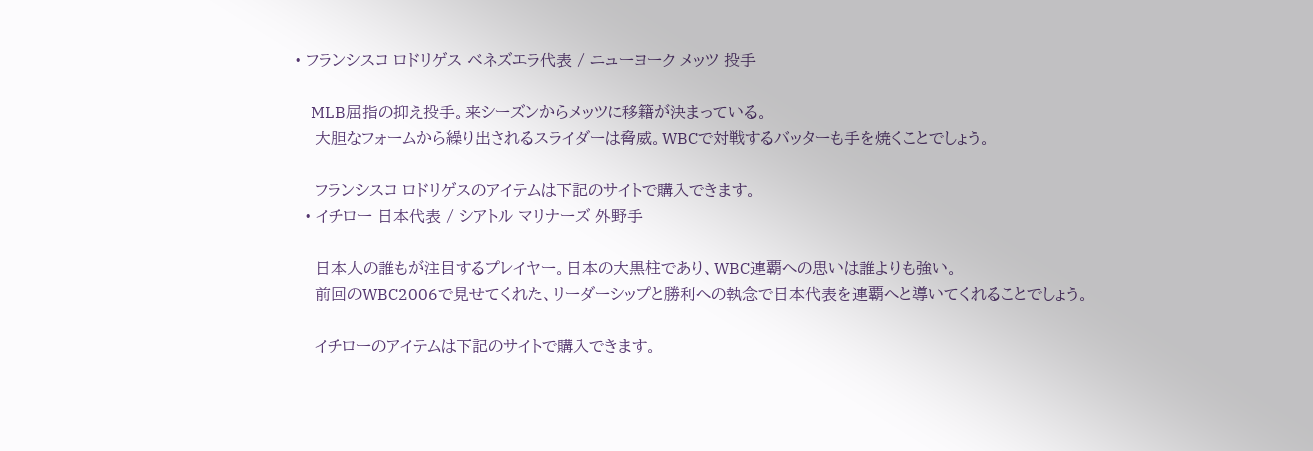• フランシスコ ロドリゲス ベネズエラ代表 / ニューヨーク メッツ 投手

    MLB屈指の抑え投手。来シーズンからメッツに移籍が決まっている。
    大胆なフォームから繰り出されるスライダーは脅威。WBCで対戦するバッターも手を焼くことでしょう。

    フランシスコ ロドリゲスのアイテムは下記のサイトで購入できます。
  • イチロー 日本代表 / シアトル マリナーズ 外野手

    日本人の誰もが注目するプレイヤー。日本の大黒柱であり、WBC連覇への思いは誰よりも強い。
    前回のWBC2006で見せてくれた、リーダーシップと勝利への執念で日本代表を連覇へと導いてくれることでしょう。

    イチローのアイテムは下記のサイトで購入できます。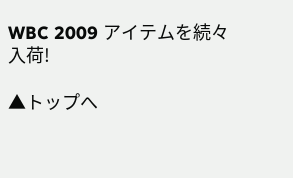WBC 2009 アイテムを続々入荷!

▲トップへ